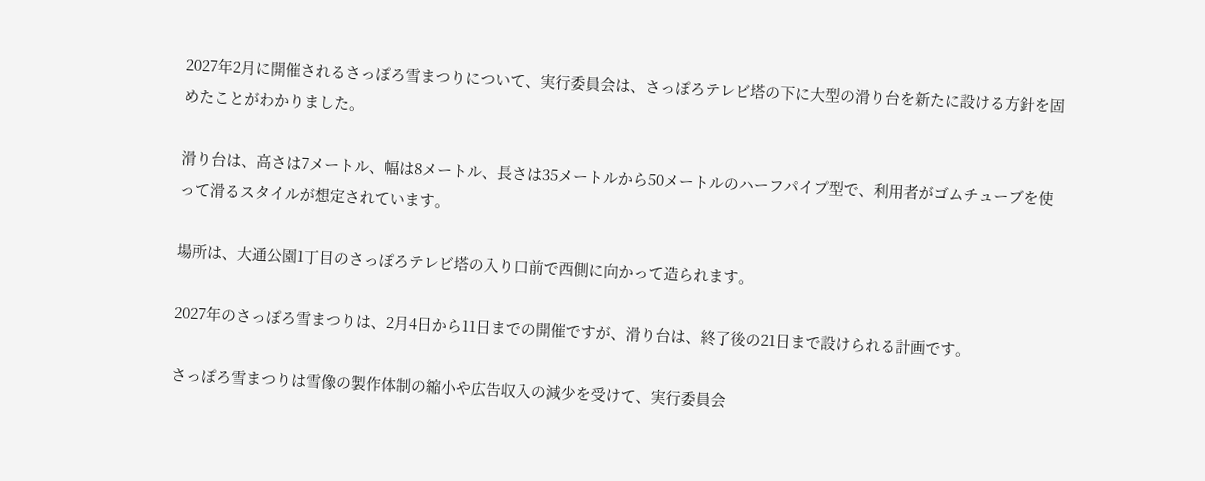2027年2月に開催されるさっぽろ雪まつりについて、実行委員会は、さっぽろテレビ塔の下に大型の滑り台を新たに設ける方針を固めたことがわかりました。

滑り台は、高さは7メートル、幅は8メートル、長さは35メートルから50メートルのハーフパイプ型で、利用者がゴムチューブを使って滑るスタイルが想定されています。

場所は、大通公園1丁目のさっぽろテレビ塔の入り口前で西側に向かって造られます。

2027年のさっぽろ雪まつりは、2月4日から11日までの開催ですが、滑り台は、終了後の21日まで設けられる計画です。

さっぽろ雪まつりは雪像の製作体制の縮小や広告収入の減少を受けて、実行委員会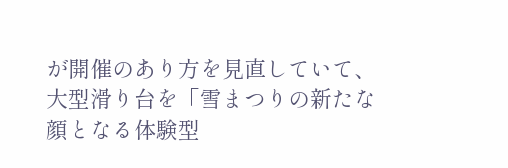が開催のあり方を見直していて、大型滑り台を「雪まつりの新たな顔となる体験型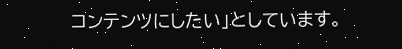コンテンツにしたい」としています。